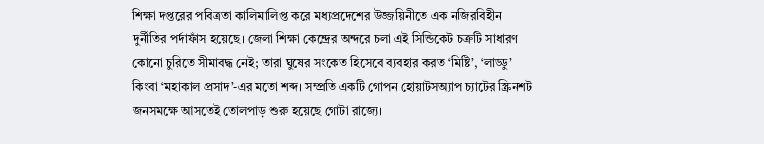শিক্ষা দপ্তরের পবিত্রতা কালিমালিপ্ত করে মধ্যপ্রদেশের উজ্জয়িনীতে এক নজিরবিহীন দুর্নীতির পর্দাফাঁস হয়েছে। জেলা শিক্ষা কেন্দ্রের অন্দরে চলা এই সিন্ডিকেট চক্রটি সাধারণ কোনো চুরিতে সীমাবদ্ধ নেই; তারা ঘুষের সংকেত হিসেবে ব্যবহার করত ‘মিষ্টি’, ‘লাড্ডু’ কিংবা ‘মহাকাল প্রসাদ’-এর মতো শব্দ। সম্প্রতি একটি গোপন হোয়াটসঅ্যাপ চ্যাটের স্ক্রিনশট জনসমক্ষে আসতেই তোলপাড় শুরু হয়েছে গোটা রাজ্যে।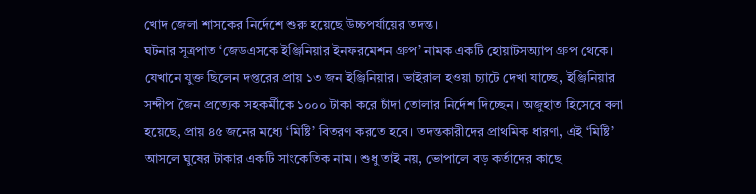খোদ জেলা শাসকের নির্দেশে শুরু হয়েছে উচ্চপর্যায়ের তদন্ত।
ঘটনার সূত্রপাত ‘জেডএসকে ইঞ্জিনিয়ার ইনফরমেশন গ্রুপ’ নামক একটি হোয়াটসঅ্যাপ গ্রুপ থেকে। যেখানে যুক্ত ছিলেন দপ্তরের প্রায় ১৩ জন ইঞ্জিনিয়ার। ভাইরাল হওয়া চ্যাটে দেখা যাচ্ছে, ইঞ্জিনিয়ার সন্দীপ জৈন প্রত্যেক সহকর্মীকে ১০০০ টাকা করে চাঁদা তোলার নির্দেশ দিচ্ছেন। অজুহাত হিসেবে বলা হয়েছে, প্রায় ৪৫ জনের মধ্যে ‘মিষ্টি’ বিতরণ করতে হবে। তদন্তকারীদের প্রাথমিক ধারণা, এই ‘মিষ্টি’ আসলে ঘুষের টাকার একটি সাংকেতিক নাম। শুধু তাই নয়, ভোপালে বড় কর্তাদের কাছে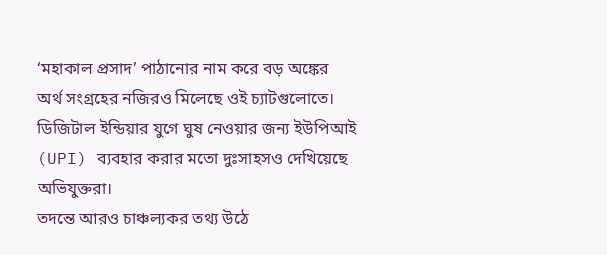‘মহাকাল প্রসাদ’ পাঠানোর নাম করে বড় অঙ্কের অর্থ সংগ্রহের নজিরও মিলেছে ওই চ্যাটগুলোতে। ডিজিটাল ইন্ডিয়ার যুগে ঘুষ নেওয়ার জন্য ইউপিআই (UPI) ব্যবহার করার মতো দুঃসাহসও দেখিয়েছে অভিযুক্তরা।
তদন্তে আরও চাঞ্চল্যকর তথ্য উঠে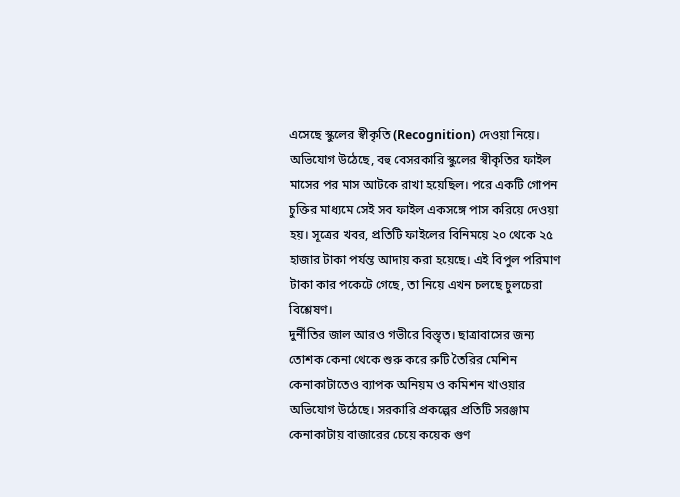এসেছে স্কুলের স্বীকৃতি (Recognition) দেওয়া নিয়ে। অভিযোগ উঠেছে, বহু বেসরকারি স্কুলের স্বীকৃতির ফাইল মাসের পর মাস আটকে রাখা হয়েছিল। পরে একটি গোপন চুক্তির মাধ্যমে সেই সব ফাইল একসঙ্গে পাস করিয়ে দেওয়া হয়। সূত্রের খবর, প্রতিটি ফাইলের বিনিময়ে ২০ থেকে ২৫ হাজার টাকা পর্যন্ত আদায় করা হয়েছে। এই বিপুল পরিমাণ টাকা কার পকেটে গেছে, তা নিয়ে এখন চলছে চুলচেরা বিশ্লেষণ।
দুর্নীতির জাল আরও গভীরে বিস্তৃত। ছাত্রাবাসের জন্য তোশক কেনা থেকে শুরু করে রুটি তৈরির মেশিন কেনাকাটাতেও ব্যাপক অনিয়ম ও কমিশন খাওয়ার অভিযোগ উঠেছে। সরকারি প্রকল্পের প্রতিটি সরঞ্জাম কেনাকাটায় বাজারের চেয়ে কয়েক গুণ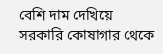বেশি দাম দেখিয়ে সরকারি কোষাগার থেকে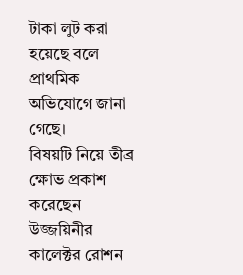টাকা লুট করা হয়েছে বলে প্রাথমিক অভিযোগে জানা গেছে।
বিষয়টি নিয়ে তীব্র ক্ষোভ প্রকাশ করেছেন উজ্জয়িনীর কালেক্টর রোশন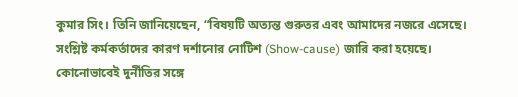কুমার সিং। তিনি জানিয়েছেন, “বিষয়টি অত্যন্ত গুরুতর এবং আমাদের নজরে এসেছে। সংশ্লিষ্ট কর্মকর্তাদের কারণ দর্শানোর নোটিশ (Show-cause) জারি করা হয়েছে। কোনোভাবেই দুর্নীতির সঙ্গে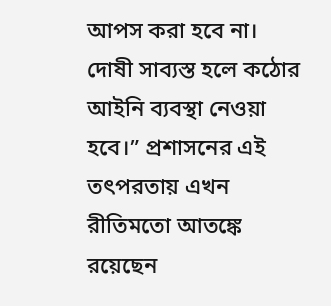আপস করা হবে না। দোষী সাব্যস্ত হলে কঠোর আইনি ব্যবস্থা নেওয়া হবে।” প্রশাসনের এই তৎপরতায় এখন রীতিমতো আতঙ্কে রয়েছেন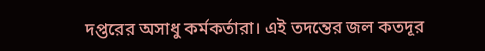দপ্তরের অসাধু কর্মকর্তারা। এই তদন্তের জল কতদূর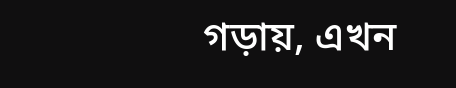গড়ায়, এখন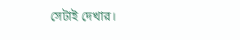সেটাই দেখার।